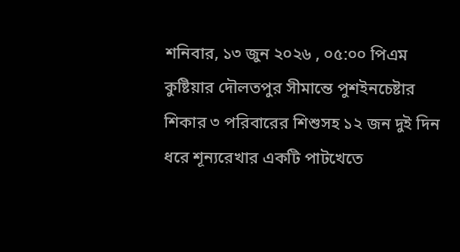শনিবার, ১৩ জুন ২০২৬ , ০৫:০০ পিএম
কুষ্টিয়ার দৌলতপুর সীমান্তে পুশইনচেষ্টার শিকার ৩ পরিবারের শিশুসহ ১২ জন দুই দিন ধরে শূন্যরেখার একটি পাটখেতে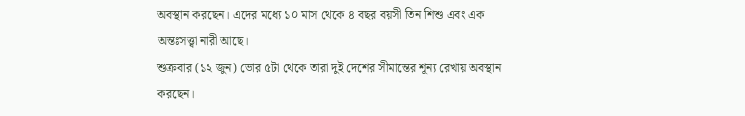অবস্থান করছেন। এদের মধ্যে ১০ মাস থেকে ৪ বছর বয়সী তিন শিশু এবং এক অন্তঃসত্ত্বা নারী আছে।
শুক্রবার (১২ জুন) ভোর ৫টা থেকে তারা দুই দেশের সীমান্তের শূন্য রেখায় অবস্থান করছেন।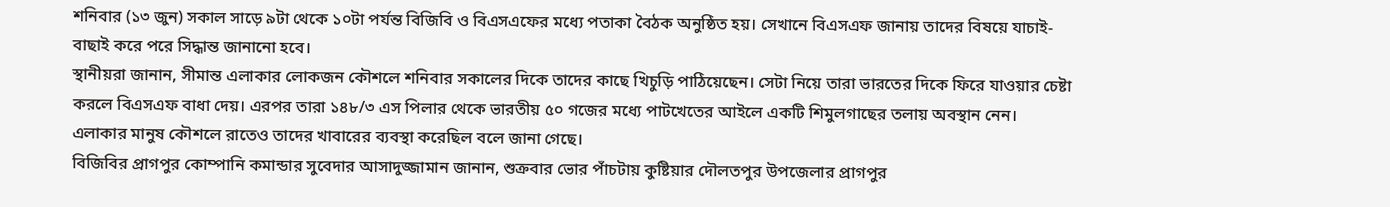শনিবার (১৩ জুন) সকাল সাড়ে ৯টা থেকে ১০টা পর্যন্ত বিজিবি ও বিএসএফের মধ্যে পতাকা বৈঠক অনুষ্ঠিত হয়। সেখানে বিএসএফ জানায় তাদের বিষয়ে যাচাই-বাছাই করে পরে সিদ্ধান্ত জানানো হবে।
স্থানীয়রা জানান, সীমান্ত এলাকার লোকজন কৌশলে শনিবার সকালের দিকে তাদের কাছে খিচুড়ি পাঠিয়েছেন। সেটা নিয়ে তারা ভারতের দিকে ফিরে যাওয়ার চেষ্টা করলে বিএসএফ বাধা দেয়। এরপর তারা ১৪৮/৩ এস পিলার থেকে ভারতীয় ৫০ গজের মধ্যে পাটখেতের আইলে একটি শিমুলগাছের তলায় অবস্থান নেন।
এলাকার মানুষ কৌশলে রাতেও তাদের খাবারের ব্যবস্থা করেছিল বলে জানা গেছে।
বিজিবির প্রাগপুর কোম্পানি কমান্ডার সুবেদার আসাদুজ্জামান জানান, শুক্রবার ভোর পাঁচটায় কুষ্টিয়ার দৌলতপুর উপজেলার প্রাগপুর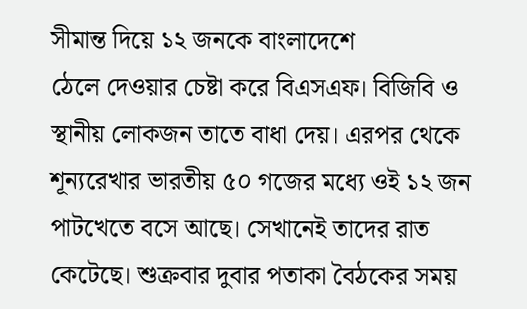সীমান্ত দিয়ে ১২ জনকে বাংলাদেশে
ঠেলে দেওয়ার চেষ্টা করে বিএসএফ। বিজিবি ও স্থানীয় লোকজন তাতে বাধা দেয়। এরপর থেকে শূন্যরেখার ভারতীয় ৫০ গজের মধ্যে ওই ১২ জন পাটখেতে বসে আছে। সেখানেই তাদের রাত কেটেছে। শুক্রবার দুবার পতাকা বৈঠকের সময়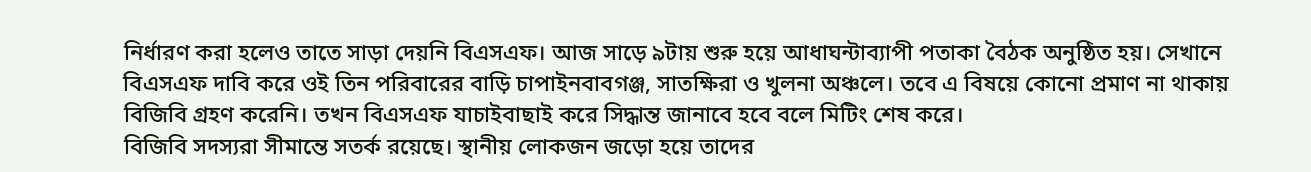নির্ধারণ করা হলেও তাতে সাড়া দেয়নি বিএসএফ। আজ সাড়ে ৯টায় শুরু হয়ে আধাঘন্টাব্যাপী পতাকা বৈঠক অনুষ্ঠিত হয়। সেখানে বিএসএফ দাবি করে ওই তিন পরিবারের বাড়ি চাপাইনবাবগঞ্জ, সাতক্ষিরা ও খুলনা অঞ্চলে। তবে এ বিষয়ে কোনো প্রমাণ না থাকায় বিজিবি গ্রহণ করেনি। তখন বিএসএফ যাচাইবাছাই করে সিদ্ধান্ত জানাবে হবে বলে মিটিং শেষ করে।
বিজিবি সদস্যরা সীমান্তে সতর্ক রয়েছে। স্থানীয় লোকজন জড়ো হয়ে তাদের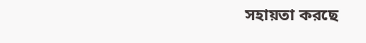সহায়তা করছে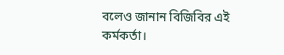বলেও জানান বিজিবির এই কর্মকর্তা।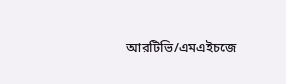আরটিভি/এমএইচজে